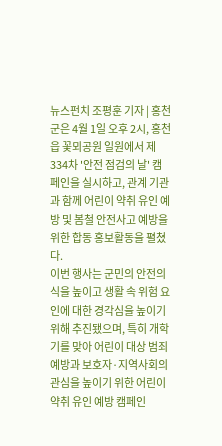뉴스펀치 조평훈 기자 | 홍천군은 4월 1일 오후 2시, 홍천읍 꽃뫼공원 일원에서 제334차 '안전 점검의 날' 캠페인을 실시하고, 관계 기관과 함께 어린이 약취 유인 예방 및 봄철 안전사고 예방을 위한 합동 홍보활동을 펼쳤다.
이번 행사는 군민의 안전의식을 높이고 생활 속 위험 요인에 대한 경각심을 높이기 위해 추진됐으며, 특히 개학기를 맞아 어린이 대상 범죄 예방과 보호자·지역사회의 관심을 높이기 위한 어린이 약취 유인 예방 캠페인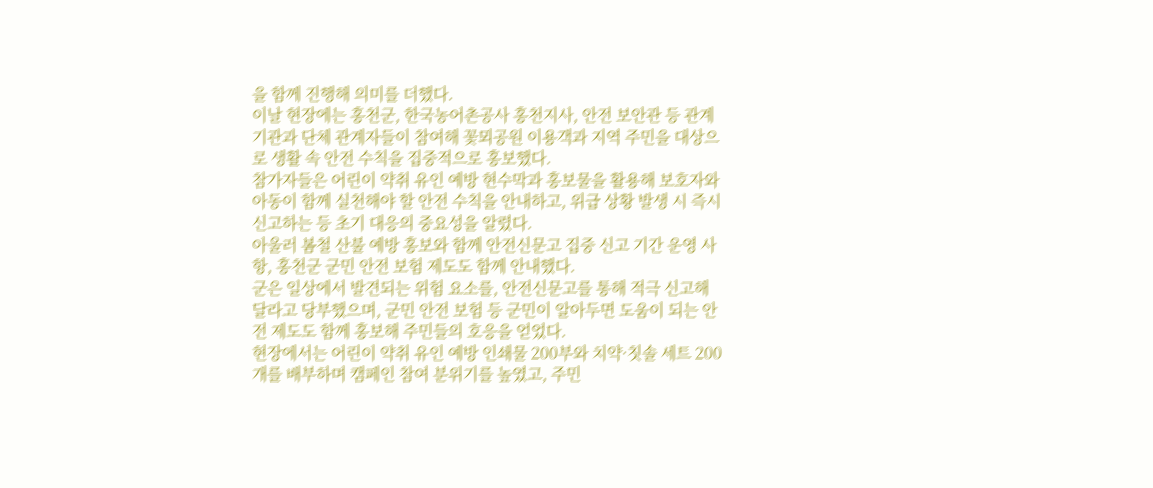을 함께 진행해 의미를 더했다.
이날 현장에는 홍천군, 한국농어촌공사 홍천지사, 안전 보안관 등 관계 기관과 단체 관계자들이 참여해 꽃뫼공원 이용객과 지역 주민을 대상으로 생활 속 안전 수칙을 집중적으로 홍보했다.
참가자들은 어린이 약취 유인 예방 현수막과 홍보물을 활용해 보호자와 아동이 함께 실천해야 할 안전 수칙을 안내하고, 위급 상황 발생 시 즉시 신고하는 등 초기 대응의 중요성을 알렸다.
아울러 봄철 산불 예방 홍보와 함께 안전신문고 집중 신고 기간 운영 사항, 홍천군 군민 안전 보험 제도도 함께 안내했다.
군은 일상에서 발견되는 위험 요소를, 안전신문고를 통해 적극 신고해 달라고 당부했으며, 군민 안전 보험 등 군민이 알아두면 도움이 되는 안전 제도도 함께 홍보해 주민들의 호응을 얻었다.
현장에서는 어린이 약취 유인 예방 인쇄물 200부와 치약·칫솔 세트 200개를 배부하며 캠페인 참여 분위기를 높였고, 주민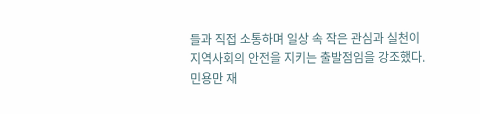들과 직접 소통하며 일상 속 작은 관심과 실천이 지역사회의 안전을 지키는 출발점임을 강조했다.
민용만 재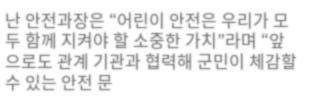난 안전과장은 “어린이 안전은 우리가 모두 함께 지켜야 할 소중한 가치”라며 “앞으로도 관계 기관과 협력해 군민이 체감할 수 있는 안전 문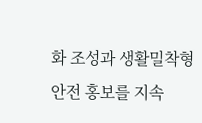화 조성과 생활밀착형 안전 홍보를 지속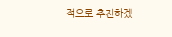적으로 추진하겠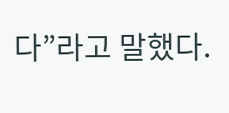다”라고 말했다.